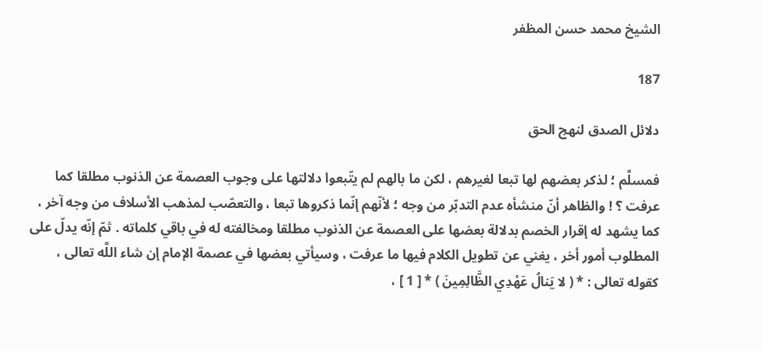الشيخ محمد حسن المظفر

187

دلائل الصدق لنهج الحق

فمسلَّم ؛ لذكر بعضهم لها تبعا لغيرهم ، لكن ما بالهم لم يتّبعوا دلالتها على وجوب العصمة عن الذنوب مطلقا كما عرفت ؟ ! والظاهر أنّ منشأه عدم التدبّر من وجه ؛ لأنّهم إنّما ذكروها تبعا ، والتعصّب لمذهب الأسلاف من وجه آخر ، كما يشهد له إقرار الخصم بدلالة بعضها على العصمة عن الذنوب مطلقا ومخالفته له في باقي كلماته . ثمّ إنّه يدلّ على المطلوب أمور أخر ، يغني عن تطويل الكلام فيها ما عرفت ، وسيأتي بعضها في عصمة الإمام إن شاء اللَّه تعالى ، كقوله تعالى : * ( لا يَنالُ عَهْدِي الظَّالِمِينَ ) * [ 1 ] ،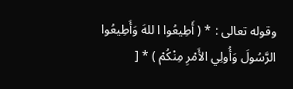وقوله تعالى : * ( أَطِيعُوا ا للهَ وَأَطِيعُوا الرَّسُولَ وَأُولِي الأَمْرِ مِنْكُمْ ) * [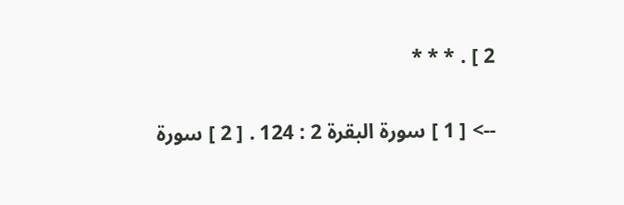2 ] . * * *

--> [ 1 ] سورة البقرة 2 : 124 . [ 2 ] سورة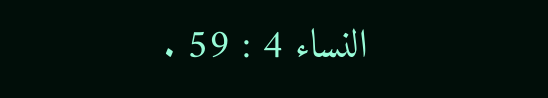النساء 4 : 59 .